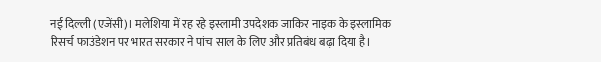नई दिल्ली (एजेंसी)। मलेशिया में रह रहे इस्लामी उपदेशक जाकिर नाइक के इस्लामिक रिसर्च फाउंडेशन पर भारत सरकार ने पांच साल के लिए और प्रतिबंध बढ़ा दिया है।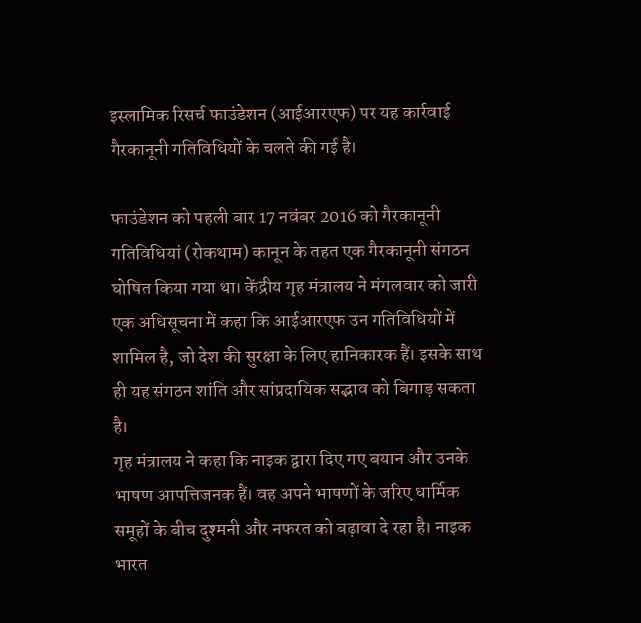इस्लामिक रिसर्च फाउंडेशन (आईआरएफ) पर यह कार्रवाई गैरकानूनी गतिविधियों के चलते की गई है।

फाउंडेशन को पहली बार 17 नवंबर 2016 को गैरकानूनी गतिविधियां (रोकथाम) कानून के तहत एक गैरकानूनी संगठन घोषित किया गया था। केंद्रीय गृह मंत्रालय ने मंगलवार को जारी एक अधिसूचना में कहा कि आईआरएफ उन गतिविधियों में शामिल है, जो देश की सुरक्षा के लिए हानिकारक हैं। इसके साथ ही यह संगठन शांति और सांप्रदायिक सद्भाव को बिगाड़ सकता है।
गृह मंत्रालय ने कहा कि नाइक द्वारा दिए गए बयान और उनके भाषण आपत्तिजनक हैं। वह अपने भाषणों के जरिए धार्मिक समूहों के बीच दुश्मनी और नफरत को बढ़ावा दे रहा है। नाइक भारत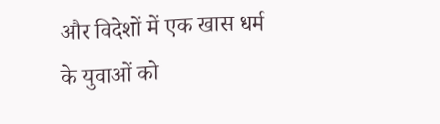और विदेशों में एक खास धर्म के युवाओं को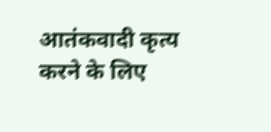आतंकवादी कृत्य करने के लिए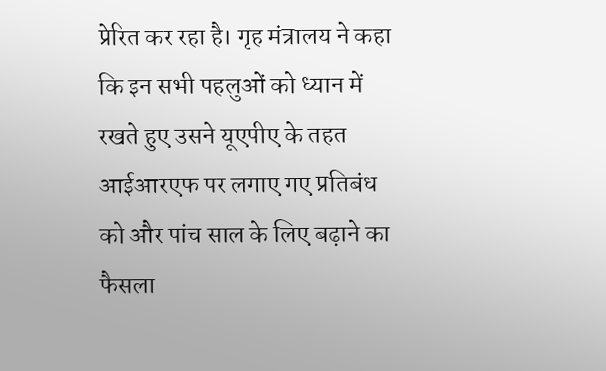प्रेरित कर रहा है। गृह मंत्रालय ने कहा कि इन सभी पहलुओं को ध्यान में रखते हुए उसने यूएपीए के तहत आईआरएफ पर लगाए गए प्रतिबंध को और पांच साल के लिए बढ़ाने का फैसला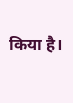किया है।